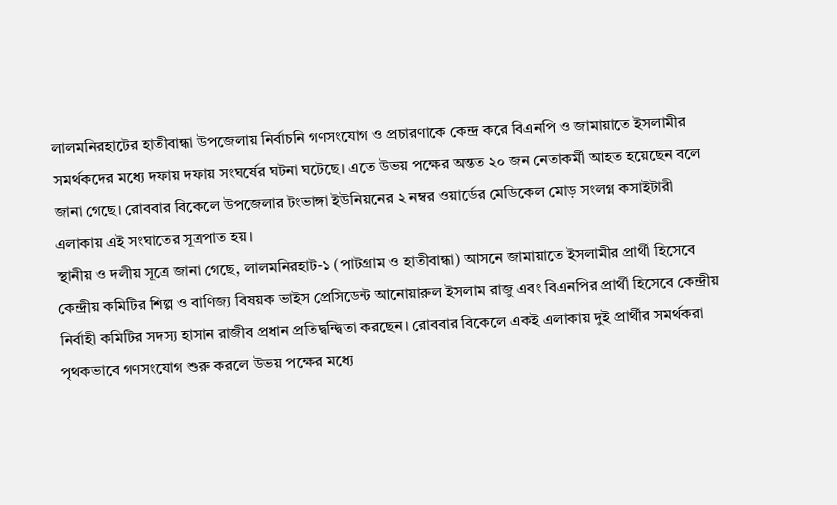লালমনিরহাটের হাতীবান্ধা উপজেলায় নির্বাচনি গণসংযোগ ও প্রচারণাকে কেন্দ্র করে বিএনপি ও জামায়াতে ইসলামীর সমর্থকদের মধ্যে দফায় দফায় সংঘর্ষের ঘটনা ঘটেছে। এতে উভয় পক্ষের অন্তত ২০ জন নেতাকর্মী আহত হয়েছেন বলে জানা গেছে। রোববার বিকেলে উপজেলার টংভাঙ্গা ইউনিয়নের ২ নম্বর ওয়ার্ডের মেডিকেল মোড় সংলগ্ন কসাইটারী এলাকায় এই সংঘাতের সূত্রপাত হয়।
স্থানীয় ও দলীয় সূত্রে জানা গেছে, লালমনিরহাট-১ (পাটগ্রাম ও হাতীবান্ধা) আসনে জামায়াতে ইসলামীর প্রার্থী হিসেবে কেন্দ্রীয় কমিটির শিল্প ও বাণিজ্য বিষয়ক ভাইস প্রেসিডেন্ট আনোয়ারুল ইসলাম রাজু এবং বিএনপির প্রার্থী হিসেবে কেন্দ্রীয় নির্বাহী কমিটির সদস্য হাসান রাজীব প্রধান প্রতিদ্বন্দ্বিতা করছেন। রোববার বিকেলে একই এলাকায় দুই প্রার্থীর সমর্থকরা পৃথকভাবে গণসংযোগ শুরু করলে উভয় পক্ষের মধ্যে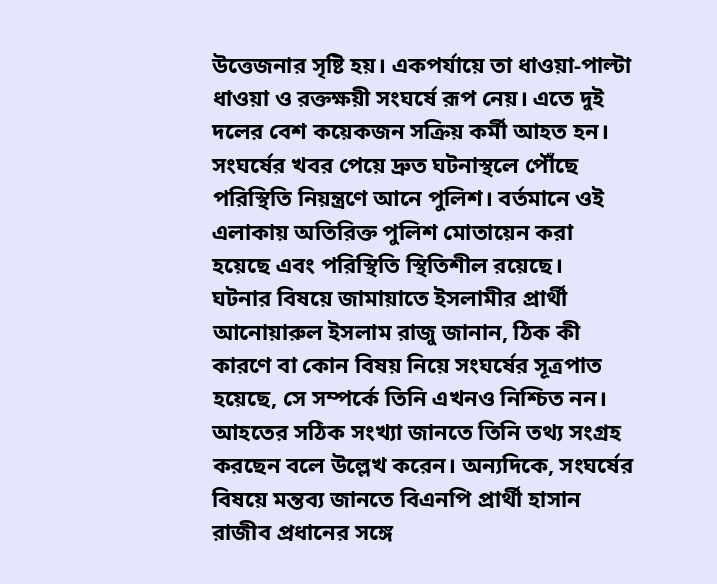উত্তেজনার সৃষ্টি হয়। একপর্যায়ে তা ধাওয়া-পাল্টা ধাওয়া ও রক্তক্ষয়ী সংঘর্ষে রূপ নেয়। এতে দুই দলের বেশ কয়েকজন সক্রিয় কর্মী আহত হন।
সংঘর্ষের খবর পেয়ে দ্রুত ঘটনাস্থলে পৌঁছে পরিস্থিতি নিয়ন্ত্রণে আনে পুলিশ। বর্তমানে ওই এলাকায় অতিরিক্ত পুলিশ মোতায়েন করা হয়েছে এবং পরিস্থিতি স্থিতিশীল রয়েছে।
ঘটনার বিষয়ে জামায়াতে ইসলামীর প্রার্থী আনোয়ারুল ইসলাম রাজু জানান, ঠিক কী কারণে বা কোন বিষয় নিয়ে সংঘর্ষের সূত্রপাত হয়েছে, সে সম্পর্কে তিনি এখনও নিশ্চিত নন। আহতের সঠিক সংখ্যা জানতে তিনি তথ্য সংগ্রহ করছেন বলে উল্লেখ করেন। অন্যদিকে, সংঘর্ষের বিষয়ে মন্তব্য জানতে বিএনপি প্রার্থী হাসান রাজীব প্রধানের সঙ্গে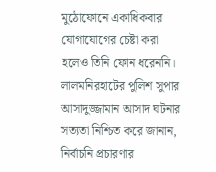মুঠোফোনে একাধিকবার যোগাযোগের চেষ্টা করা হলেও তিনি ফোন ধরেননি।
লালমনিরহাটের পুলিশ সুপার আসাদুজ্জামান আসাদ ঘটনার সত্যতা নিশ্চিত করে জানান, নির্বাচনি প্রচারণার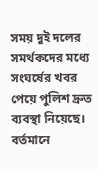সময় দুই দলের সমর্থকদের মধ্যে সংঘর্ষের খবর পেয়ে পুলিশ দ্রুত ব্যবস্থা নিয়েছে। বর্তমানে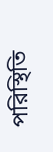পরিস্থিতি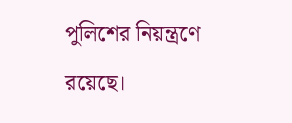পুলিশের নিয়ন্ত্রণে রয়েছে।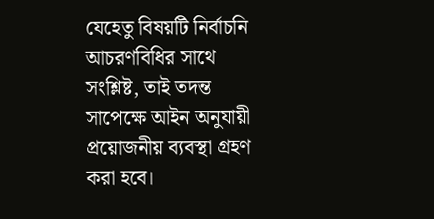যেহেতু বিষয়টি নির্বাচনি আচরণবিধির সাথে সংশ্লিষ্ট, তাই তদন্ত সাপেক্ষে আইন অনুযায়ী প্রয়োজনীয় ব্যবস্থা গ্রহণ করা হবে।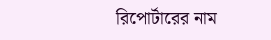রিপোর্টারের নাম